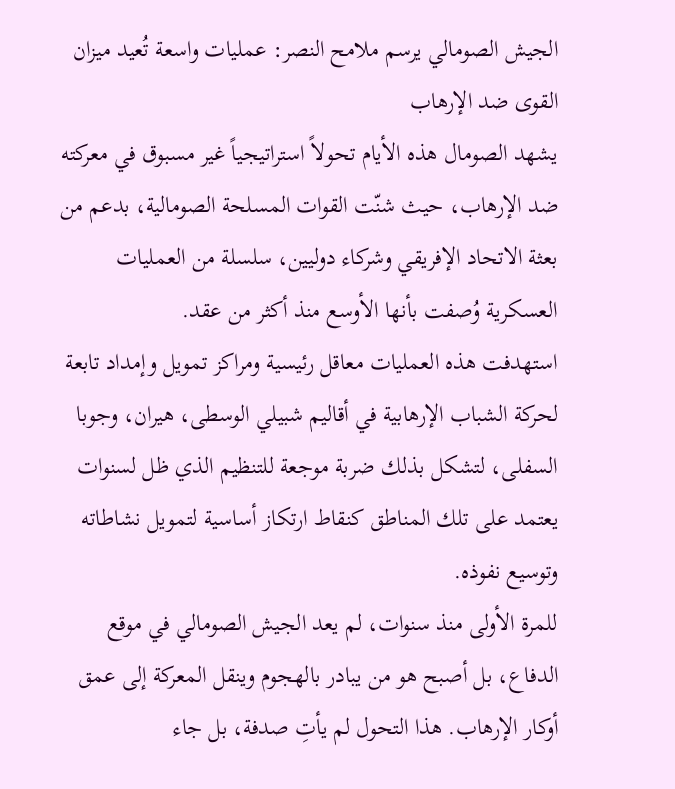الجيش الصومالي يرسم ملامح النصر: عمليات واسعة تُعيد ميزان القوى ضد الإرهاب
يشهد الصومال هذه الأيام تحولاً استراتيجياً غير مسبوق في معركته ضد الإرهاب، حيث شنّت القوات المسلحة الصومالية، بدعم من بعثة الاتحاد الإفريقي وشركاء دوليين، سلسلة من العمليات العسكرية وُصفت بأنها الأوسع منذ أكثر من عقد.
استهدفت هذه العمليات معاقل رئيسية ومراكز تمويل وإمداد تابعة لحركة الشباب الإرهابية في أقاليم شبيلي الوسطى، هيران، وجوبا السفلى، لتشكل بذلك ضربة موجعة للتنظيم الذي ظل لسنوات يعتمد على تلك المناطق كنقاط ارتكاز أساسية لتمويل نشاطاته وتوسيع نفوذه.
للمرة الأولى منذ سنوات، لم يعد الجيش الصومالي في موقع الدفاع، بل أصبح هو من يبادر بالهجوم وينقل المعركة إلى عمق أوكار الإرهاب. هذا التحول لم يأتِ صدفة، بل جاء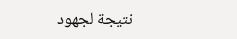نتيجة لجهود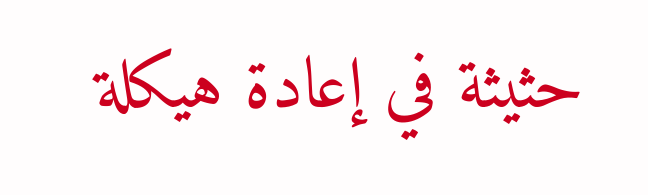حثيثة في إعادة هيكلة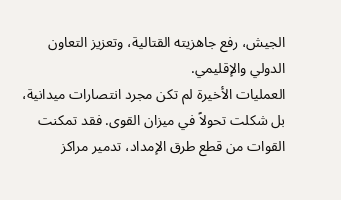الجيش، رفع جاهزيته القتالية، وتعزيز التعاون الدولي والإقليمي.
العمليات الأخيرة لم تكن مجرد انتصارات ميدانية، بل شكلت تحولاً في ميزان القوى. فقد تمكنت القوات من قطع طرق الإمداد، تدمير مراكز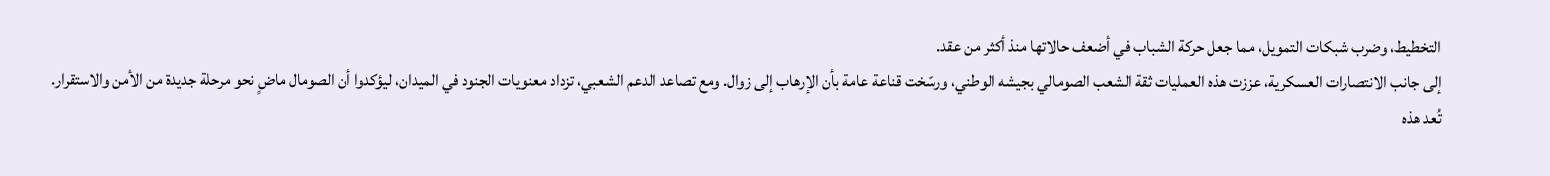التخطيط، وضرب شبكات التمويل، مما جعل حركة الشباب في أضعف حالاتها منذ أكثر من عقد.
إلى جانب الانتصارات العسكرية، عززت هذه العمليات ثقة الشعب الصومالي بجيشه الوطني، ورسّخت قناعة عامة بأن الإرهاب إلى زوال. ومع تصاعد الدعم الشعبي، تزداد معنويات الجنود في الميدان، ليؤكدوا أن الصومال ماضٍ نحو مرحلة جديدة من الأمن والاستقرار.
تُعد هذه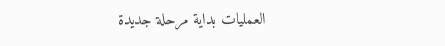العمليات بداية مرحلة جديدة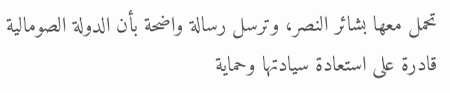تحمل معها بشائر النصر، وترسل رسالة واضحة بأن الدولة الصومالية قادرة على استعادة سيادتها وحماية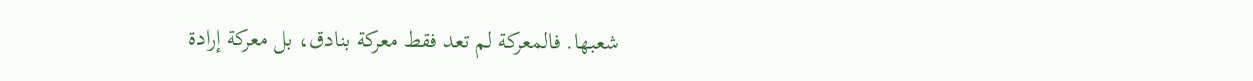شعبها. فالمعركة لم تعد فقط معركة بنادق، بل معركة إرادة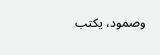وصمود، يكتب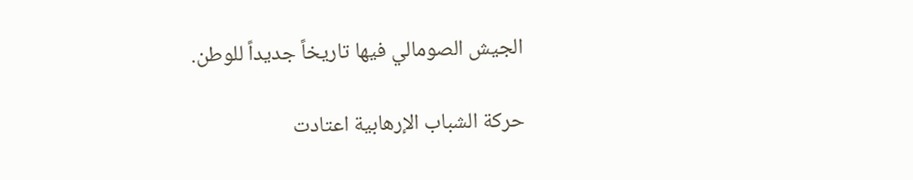الجيش الصومالي فيها تاريخاً جديداً للوطن.

حركة الشباب الإرهابية اعتادت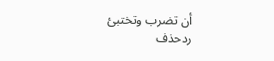أن تضرب وتختبئ
ردحذف